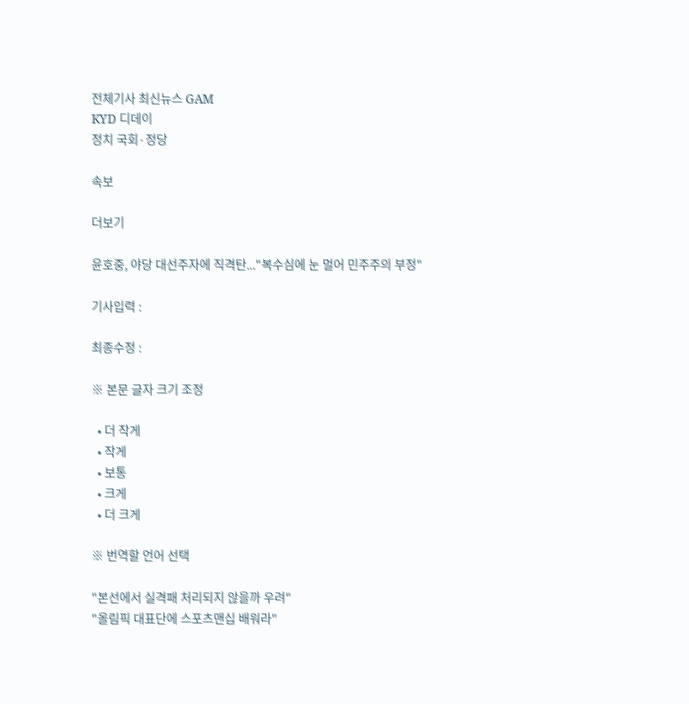전체기사 최신뉴스 GAM
KYD 디데이
정치 국회·정당

속보

더보기

윤호중, 야당 대선주자에 직격탄..."복수심에 눈 멀어 민주주의 부정"

기사입력 :

최종수정 :

※ 본문 글자 크기 조정

  • 더 작게
  • 작게
  • 보통
  • 크게
  • 더 크게

※ 번역할 언어 선택

"본선에서 실격패 처리되지 않을까 우려"
"올림픽 대표단에 스포츠맨십 배워라"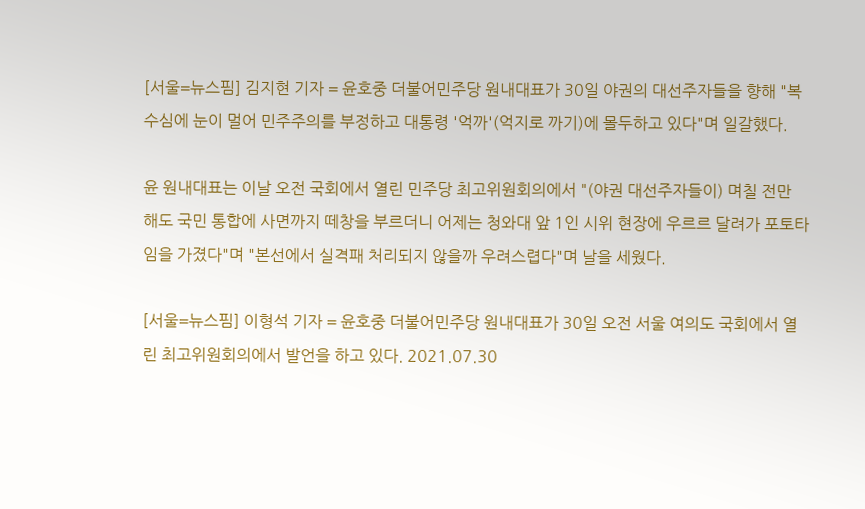[서울=뉴스핌] 김지현 기자 = 윤호중 더불어민주당 원내대표가 30일 야권의 대선주자들을 향해 "복수심에 눈이 멀어 민주주의를 부정하고 대통령 '억까'(억지로 까기)에 몰두하고 있다"며 일갈했다.

윤 원내대표는 이날 오전 국회에서 열린 민주당 최고위원회의에서 "(야권 대선주자들이) 며칠 전만 해도 국민 통합에 사면까지 떼창을 부르더니 어제는 청와대 앞 1인 시위 현장에 우르르 달려가 포토타임을 가졌다"며 "본선에서 실격패 처리되지 않을까 우려스렵다"며 날을 세웠다.

[서울=뉴스핌] 이형석 기자 = 윤호중 더불어민주당 원내대표가 30일 오전 서울 여의도 국회에서 열린 최고위원회의에서 발언을 하고 있다. 2021.07.30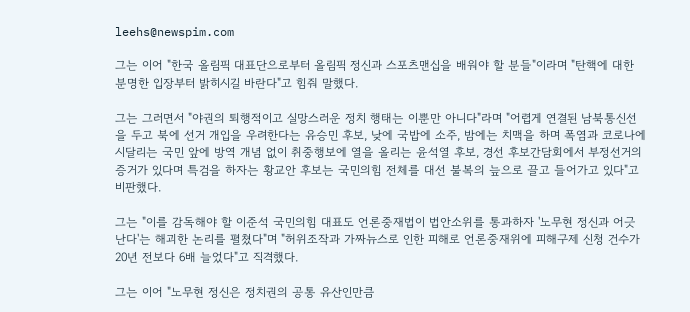leehs@newspim.com

그는 이어 "한국 올림픽 대표단으로부터 올림픽 정신과 스포츠맨십을 배워야 할 분들"이라며 "탄핵에 대한 분명한 입장부터 밝히시길 바란다"고 힘줘 말했다.

그는 그러면서 "야권의 퇴행적이고 실망스러운 정치 행태는 이뿐만 아니다"라며 "어렵게 연결된 남북통신선을 두고 북에 선거 개입을 우려한다는 유승민 후보, 낮에 국밥에 소주, 밤에는 치맥을 하며 폭염과 코로나에 시달리는 국민 앞에 방역 개념 없이 취중행보에 열을 올리는 윤석열 후보, 경선 후보간담회에서 부정선거의 증거가 있다며 특검을 하자는 황교안 후보는 국민의힘 전체를 대선 불복의 늪으로 끌고 들어가고 있다"고 비판했다.

그는 "이를 감독해야 할 이준석 국민의힘 대표도 언론중재법이 법안소위를 통과하자 '노무현 정신과 어긋난다'는 해괴한 논리를 펼쳤다"며 "허위조작과 가짜뉴스로 인한 피해로 언론중재위에 피해구제 신청 건수가 20년 전보다 6배 늘었다"고 직격했다.

그는 이어 "노무현 정신은 정치권의 공통 유산인만큼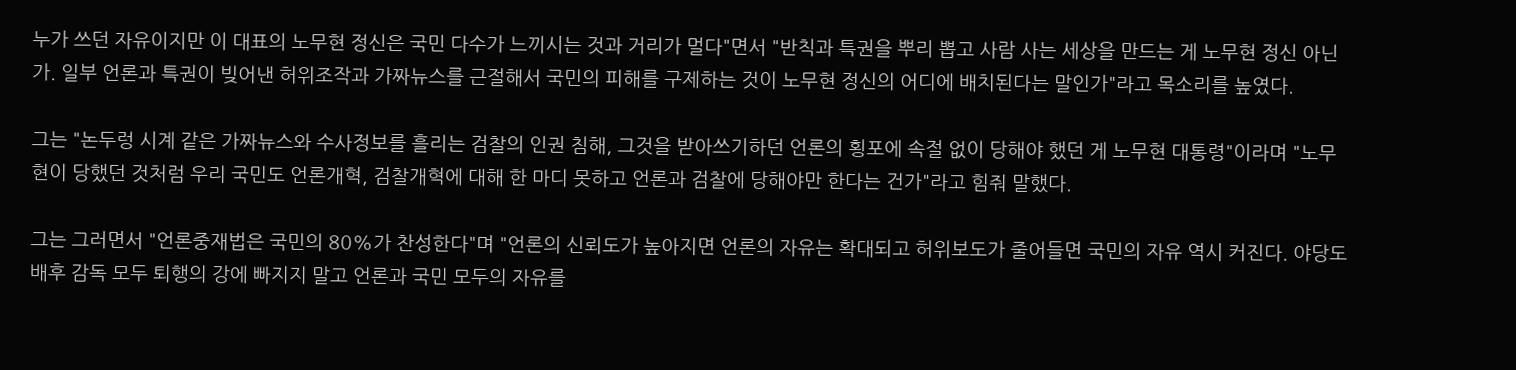누가 쓰던 자유이지만 이 대표의 노무현 정신은 국민 다수가 느끼시는 것과 거리가 멀다"면서 "반칙과 특권을 뿌리 뽑고 사람 사는 세상을 만드는 게 노무현 정신 아닌가. 일부 언론과 특권이 빚어낸 허위조작과 가짜뉴스를 근절해서 국민의 피해를 구제하는 것이 노무현 정신의 어디에 배치된다는 말인가"라고 목소리를 높였다.

그는 "논두렁 시계 같은 가짜뉴스와 수사정보를 흘리는 검찰의 인권 침해, 그것을 받아쓰기하던 언론의 횡포에 속절 없이 당해야 했던 게 노무현 대통령"이라며 "노무현이 당했던 것처럼 우리 국민도 언론개혁, 검찰개혁에 대해 한 마디 못하고 언론과 검찰에 당해야만 한다는 건가"라고 힘줘 말했다.

그는 그러면서 "언론중재법은 국민의 80%가 찬성한다"며 "언론의 신뢰도가 높아지면 언론의 자유는 확대되고 허위보도가 줄어들면 국민의 자유 역시 커진다. 야당도 배후 감독 모두 퇴행의 강에 빠지지 말고 언론과 국민 모두의 자유를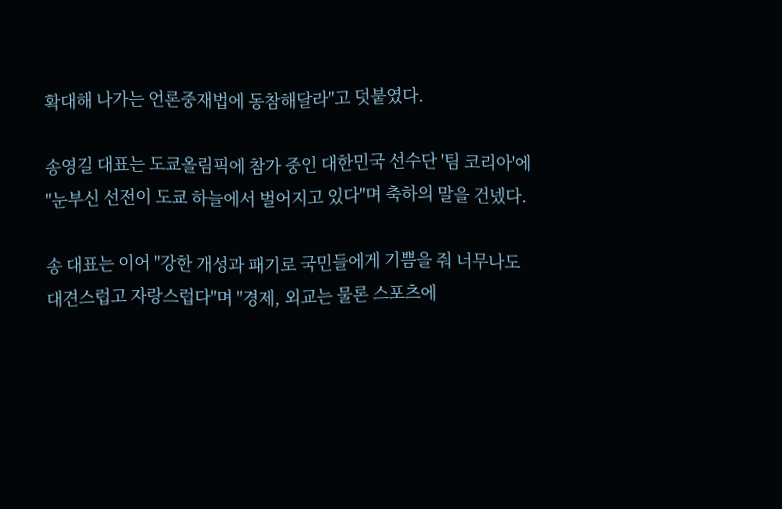확대해 나가는 언론중재법에 동참해달라"고 덧붙였다.

송영길 대표는 도쿄올림픽에 참가 중인 대한민국 선수단 '팀 코리아'에 "눈부신 선전이 도쿄 하늘에서 벌어지고 있다"며 축하의 말을 건넸다.

송 대표는 이어 "강한 개성과 패기로 국민들에게 기쁨을 줘 너무나도 대견스럽고 자랑스럽다"며 "경제, 외교는 물론 스포츠에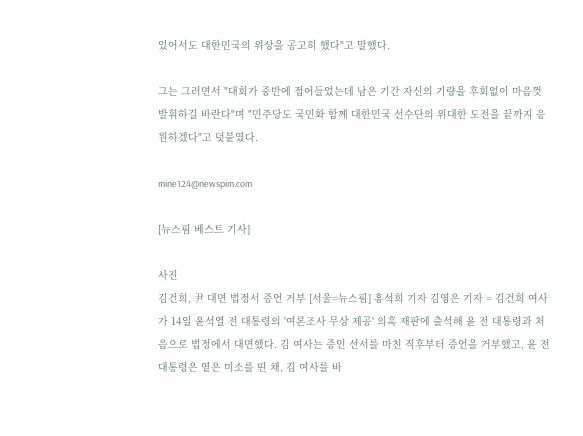있어서도 대한민국의 위상을 공고히 했다"고 말했다.

그는 그러면서 "대회가 중반에 접어들었는데 남은 기간 자신의 기량을 후회없이 마음껏 발휘하길 바란다"며 "민주당도 국민화 함께 대한민국 선수단의 위대한 도전을 끝까지 응원하겠다"고 덧붙였다.

mine124@newspim.com

[뉴스핌 베스트 기사]

사진
김건희, 尹 대면 법정서 증언 거부 [서울=뉴스핌] 홍석희 기자 김영은 기자 = 김건희 여사가 14일 윤석열 전 대통령의 '여론조사 무상 제공' 의혹 재판에 출석해 윤 전 대통령과 처음으로 법정에서 대면했다. 김 여사는 증인 선서를 마친 직후부터 증언을 거부했고, 윤 전 대통령은 옅은 미소를 띤 채, 김 여사를 바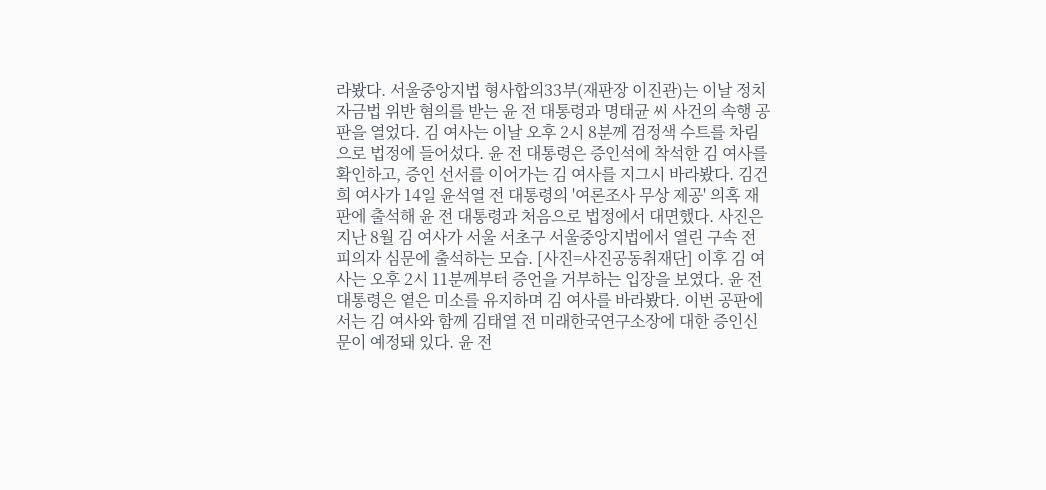라봤다. 서울중앙지법 형사합의33부(재판장 이진관)는 이날 정치자금법 위반 혐의를 받는 윤 전 대통령과 명태균 씨 사건의 속행 공판을 열었다. 김 여사는 이날 오후 2시 8분께 검정색 수트를 차림으로 법정에 들어섰다. 윤 전 대통령은 증인석에 착석한 김 여사를 확인하고, 증인 선서를 이어가는 김 여사를 지그시 바라봤다. 김건희 여사가 14일 윤석열 전 대통령의 '여론조사 무상 제공' 의혹 재판에 출석해 윤 전 대통령과 처음으로 법정에서 대면했다. 사진은 지난 8월 김 여사가 서울 서초구 서울중앙지법에서 열린 구속 전 피의자 심문에 출석하는 모습. [사진=사진공동취재단] 이후 김 여사는 오후 2시 11분께부터 증언을 거부하는 입장을 보였다. 윤 전 대통령은 옅은 미소를 유지하며 김 여사를 바라봤다. 이번 공판에서는 김 여사와 함께 김태열 전 미래한국연구소장에 대한 증인신문이 예정돼 있다. 윤 전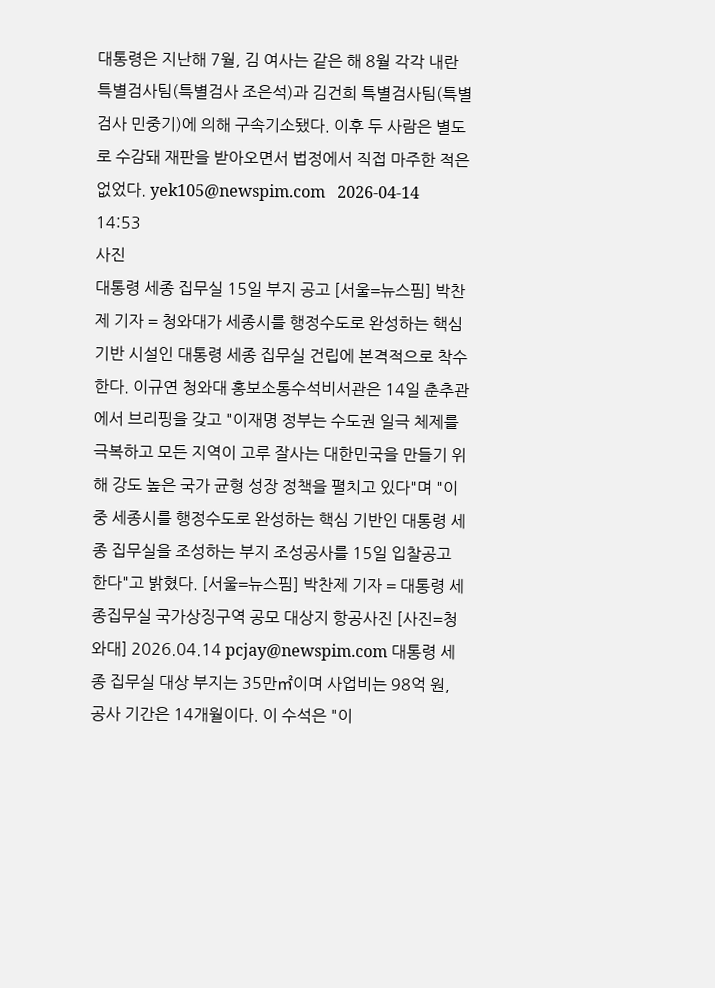대통령은 지난해 7월, 김 여사는 같은 해 8월 각각 내란 특별검사팀(특별검사 조은석)과 김건희 특별검사팀(특별검사 민중기)에 의해 구속기소됐다. 이후 두 사람은 별도로 수감돼 재판을 받아오면서 법정에서 직접 마주한 적은 없었다. yek105@newspim.com   2026-04-14 14:53
사진
대통령 세종 집무실 15일 부지 공고 [서울=뉴스핌] 박찬제 기자 = 청와대가 세종시를 행정수도로 완성하는 핵심 기반 시설인 대통령 세종 집무실 건립에 본격적으로 착수한다. 이규연 청와대 홍보소통수석비서관은 14일 춘추관에서 브리핑을 갖고 "이재명 정부는 수도권 일극 체제를 극복하고 모든 지역이 고루 잘사는 대한민국을 만들기 위해 강도 높은 국가 균형 성장 정책을 펼치고 있다"며 "이중 세종시를 행정수도로 완성하는 핵심 기반인 대통령 세종 집무실을 조성하는 부지 조성공사를 15일 입찰공고 한다"고 밝혔다. [서울=뉴스핌] 박찬제 기자 = 대통령 세종집무실 국가상징구역 공모 대상지 항공사진 [사진=청와대] 2026.04.14 pcjay@newspim.com 대통령 세종 집무실 대상 부지는 35만㎡이며 사업비는 98억 원, 공사 기간은 14개월이다. 이 수석은 "이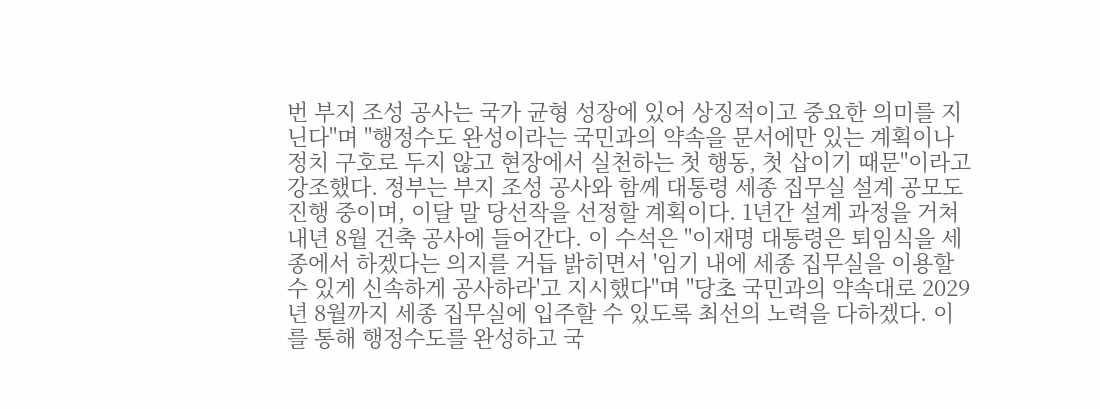번 부지 조성 공사는 국가 균형 성장에 있어 상징적이고 중요한 의미를 지닌다"며 "행정수도 완성이라는 국민과의 약속을 문서에만 있는 계획이나 정치 구호로 두지 않고 현장에서 실천하는 첫 행동, 첫 삽이기 때문"이라고 강조했다. 정부는 부지 조성 공사와 함께 대통령 세종 집무실 설계 공모도 진행 중이며, 이달 말 당선작을 선정할 계획이다. 1년간 설계 과정을 거쳐 내년 8월 건축 공사에 들어간다. 이 수석은 "이재명 대통령은 퇴임식을 세종에서 하겠다는 의지를 거듭 밝히면서 '임기 내에 세종 집무실을 이용할 수 있게 신속하게 공사하라'고 지시했다"며 "당초 국민과의 약속대로 2029년 8월까지 세종 집무실에 입주할 수 있도록 최선의 노력을 다하겠다. 이를 통해 행정수도를 완성하고 국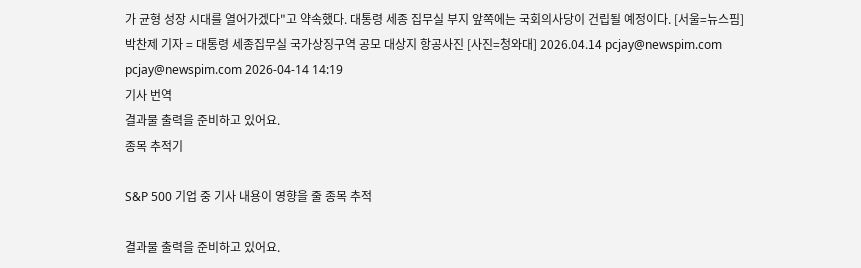가 균형 성장 시대를 열어가겠다"고 약속했다. 대통령 세종 집무실 부지 앞쪽에는 국회의사당이 건립될 예정이다. [서울=뉴스핌] 박찬제 기자 = 대통령 세종집무실 국가상징구역 공모 대상지 항공사진 [사진=청와대] 2026.04.14 pcjay@newspim.com pcjay@newspim.com 2026-04-14 14:19
기사 번역
결과물 출력을 준비하고 있어요.
종목 추적기

S&P 500 기업 중 기사 내용이 영향을 줄 종목 추적

결과물 출력을 준비하고 있어요.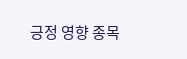긍정 영향 종목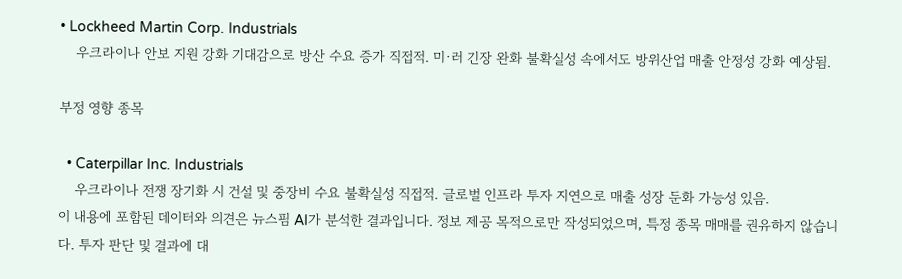• Lockheed Martin Corp. Industrials
    우크라이나 안보 지원 강화 기대감으로 방산 수요 증가 직접적. 미·러 긴장 완화 불확실성 속에서도 방위산업 매출 안정성 강화 예상됨.

부정 영향 종목

  • Caterpillar Inc. Industrials
    우크라이나 전쟁 장기화 시 건설 및 중장비 수요 불확실성 직접적. 글로벌 인프라 투자 지연으로 매출 성장 둔화 가능성 있음.
이 내용에 포함된 데이터와 의견은 뉴스핌 AI가 분석한 결과입니다. 정보 제공 목적으로만 작성되었으며, 특정 종목 매매를 권유하지 않습니다. 투자 판단 및 결과에 대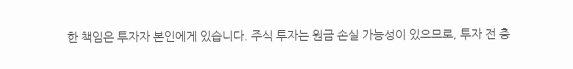한 책임은 투자자 본인에게 있습니다. 주식 투자는 원금 손실 가능성이 있으므로, 투자 전 충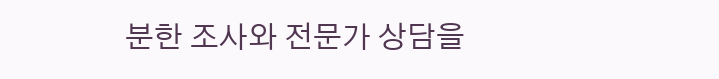분한 조사와 전문가 상담을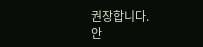권장합니다.
안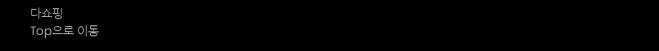다쇼핑
Top으로 이동